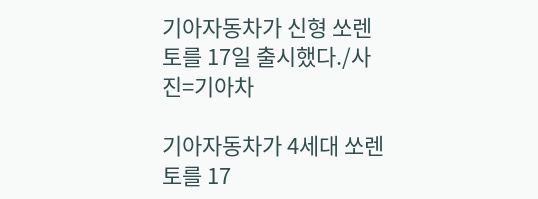기아자동차가 신형 쏘렌토를 17일 출시했다./사진=기아차

기아자동차가 4세대 쏘렌토를 17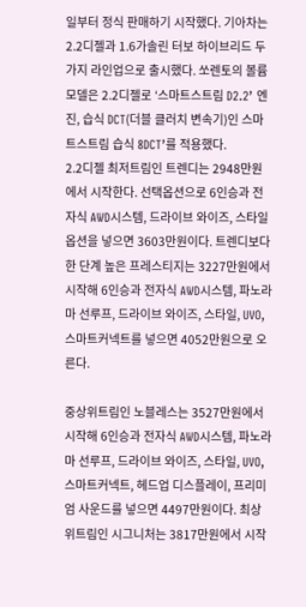일부터 정식 판매하기 시작했다. 기아차는 2.2디젤과 1.6가솔린 터보 하이브리드 두 가지 라인업으로 출시했다. 쏘렌토의 볼륨모델은 2.2디젤로 ‘스마트스트림 D2.2’ 엔진, 습식 DCT(더블 클러치 변속기)인 스마트스트림 습식 8DCT’를 적용했다.
2.2디젤 최저트림인 트렌디는 2948만원에서 시작한다. 선택옵션으로 6인승과 전자식 AWD시스템, 드라이브 와이즈, 스타일옵션을 넣으면 3603만원이다. 트렌디보다 한 단계 높은 프레스티지는 3227만원에서 시작해 6인승과 전자식 AWD시스템, 파노라마 선루프, 드라이브 와이즈, 스타일, UVO, 스마트커넥트를 넣으면 4052만원으로 오른다.

중상위트림인 노블레스는 3527만원에서 시작해 6인승과 전자식 AWD시스템, 파노라마 선루프, 드라이브 와이즈, 스타일, UVO, 스마트커넥트, 헤드업 디스플레이, 프리미엄 사운드를 넣으면 4497만원이다. 최상위트림인 시그니처는 3817만원에서 시작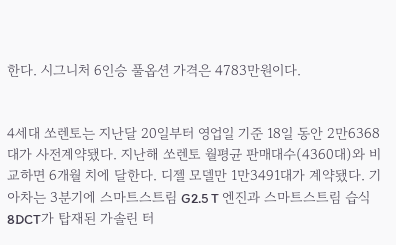한다. 시그니처 6인승 풀옵션 가격은 4783만원이다.


4세대 쏘렌토는 지난달 20일부터 영업일 기준 18일 동안 2만6368대가 사전계약됐다. 지난해 쏘렌토 월평균 판매대수(4360대)와 비교하면 6개월 치에 달한다. 디젤 모델만 1만3491대가 계약됐다. 기아차는 3분기에 스마트스트림 G2.5 T 엔진과 스마트스트림 습식 8DCT가 탑재된 가솔린 터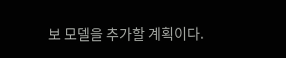보 모델을 추가할 계획이다.